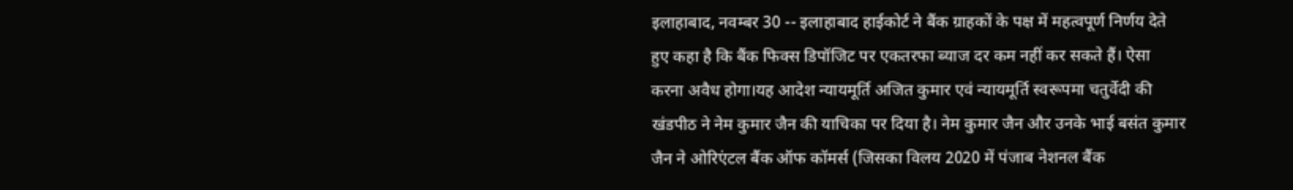इलाहाबाद, नवम्बर 30 -- इलाहाबाद हाईकोर्ट ने बैंक ग्राहकों के पक्ष में महत्वपूर्ण निर्णय देते हुए कहा है कि बैंक फिक्स डिपॉजिट पर एकतरफा ब्याज दर कम नहीं कर सकते हैं। ऐसा करना अवैध होगा।यह आदेश न्यायमूर्ति अजित कुमार एवं न्यायमूर्ति स्वरूपमा चतुर्वेदी की खंडपीठ ने नेम कुमार जैन की याचिका पर दिया है। नेम कुमार जैन और उनके भाई बसंत कुमार जैन ने ओरिएंटल बैंक ऑफ कॉमर्स (जिसका विलय 2020 में पंजाब नेशनल बैंक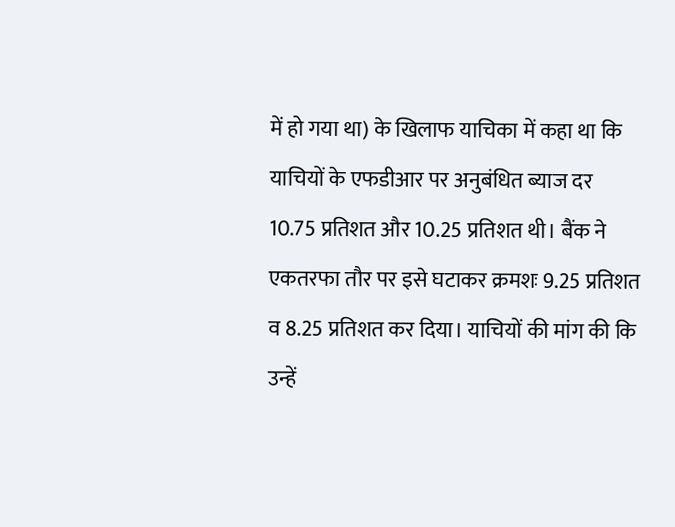में हो गया था) के खिलाफ याचिका में कहा था कि याचियों के एफडीआर पर अनुबंधित ब्याज दर 10.75 प्रतिशत और 10.25 प्रतिशत थी। बैंक ने एकतरफा तौर पर इसे घटाकर क्रमशः 9.25 प्रतिशत व 8.25 प्रतिशत कर दिया। याचियों की मांग की कि उन्हें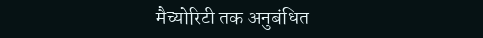मैच्योरिटी तक अनुबंधित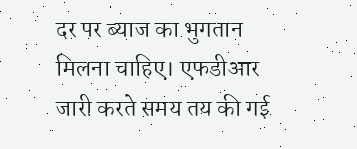दर पर ब्याज का भुगतान मिलना चाहिए। एफडीआर जारी करते समय तय की गई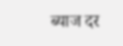ब्याज दर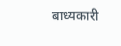बाध्यकारी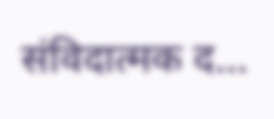संविदात्मक द...